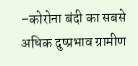–कोरोना बंदी का सबसे अधिक दुष्प्रभाव ग्रामीण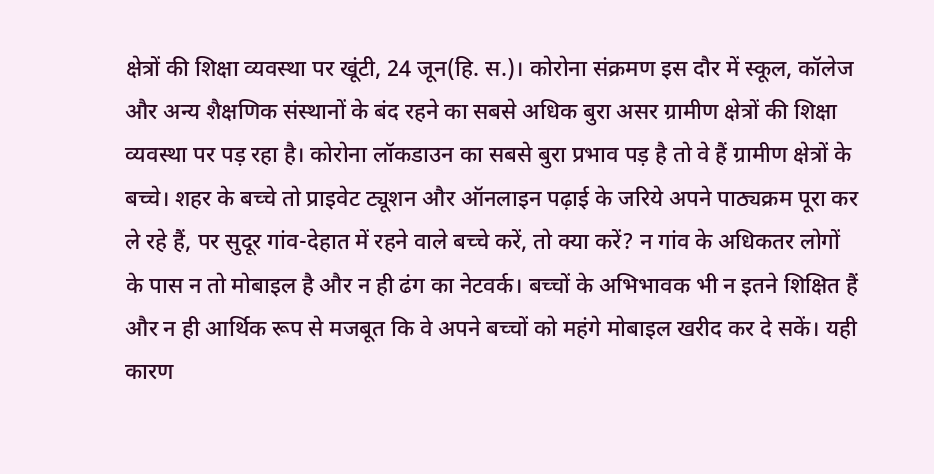क्षेत्रों की शिक्षा व्यवस्था पर खूंटी, 24 जून(हि. स.)। कोरोना संक्रमण इस दौर में स्कूल, कॉलेज और अन्य शैक्षणिक संस्थानों के बंद रहने का सबसे अधिक बुरा असर ग्रामीण क्षेत्रों की शिक्षा व्यवस्था पर पड़ रहा है। कोरोना लॉकडाउन का सबसे बुरा प्रभाव पड़ है तो वे हैं ग्रामीण क्षेत्रों के बच्चे। शहर के बच्चे तो प्राइवेट ट्यूशन और ऑनलाइन पढ़ाई के जरिये अपने पाठ्यक्रम पूरा कर ले रहे हैं, पर सुदूर गांव-देहात में रहने वाले बच्चे करें, तो क्या करें? न गांव के अधिकतर लोगों के पास न तो मोबाइल है और न ही ढंग का नेटवर्क। बच्चों के अभिभावक भी न इतने शिक्षित हैं और न ही आर्थिक रूप से मजबूत कि वे अपने बच्चों को महंगे मोबाइल खरीद कर दे सकें। यही कारण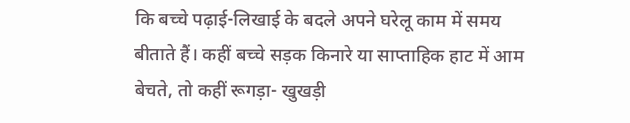कि बच्चे पढ़ाई-लिखाई के बदले अपने घरेलू काम में समय बीताते हैं। कहीं बच्चे सड़क किनारे या साप्ताहिक हाट में आम बेचते, तो कहीं रूगड़ा- खुखड़ी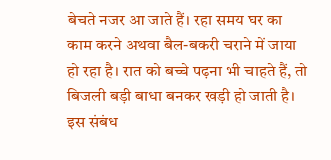बेचते नजर आ जाते हैं। रहा समय घर का काम करने अथवा बैल-बकरी चराने में जाया हो रहा है। रात को बच्चे पढ़ना भी चाहते हैं, तो बिजली बड़ी बाधा बनकर खड़ी हो जाती है। इस संबंध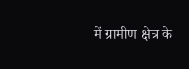में ग्रामीण क्षेत्र के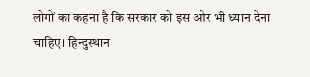लोगों का कहना है कि सरकार को इस ओर भी ध्यान देना चाहिए। हिन्दुस्थान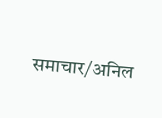समाचार/अनिल